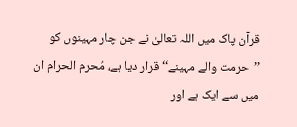قرآن پاک میں اللہ تعالیٰ نے جن چار مہینوں کو ’’حرمت والے مہینے‘‘ قرار دیا ہے، مُحرم الحرام ان میں سے ایک ہے اور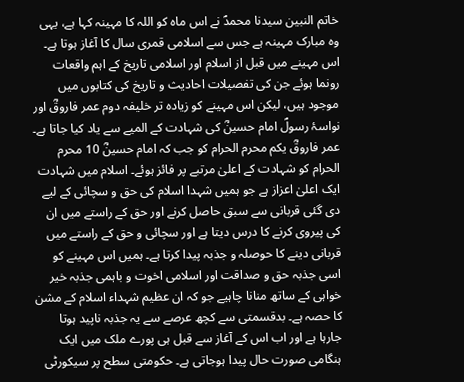خاتم النبین سیدنا محمدؐ نے اس ماہ کو اللہ کا مہینہ کہا ہے، یہی وہ مبارک مہینہ ہے جس سے اسلامی قمری سال کا آغاز ہوتا ہے۔ اس مہینے میں قبل از اسلام اور اسلامی تاریخ کے اہم واقعات رونما ہوئے جن کی تفصیلات احادیث و تاریخ کی کتابوں میں موجود ہیں، لیکن اس مہینے کو زیادہ تر خلیفہ دوم عمر فاروقؓ اور نواسۂ رسولؐ امام حسینؓ کی شہادت کے المیے سے یاد کیا جاتا ہے۔ عمر فاروقؓ یکم محرم الحرام کو جب کہ امام حسینؓ 10 محرم الحرام کو شہادت کے اعلیٰ مرتبے پر فائز ہوئے۔ اسلام میں شہادت ایک اعلیٰ اعزاز ہے جو ہمیں شہدا اسلام کی حق و سچائی کے لیے دی گئی قربانی سے سبق حاصل کرنے اور حق کے راستے میں ان کی پیروی کرنے کا درس دیتا ہے اور سچائی و حق کے راستے میں قربانی دینے کا حوصلہ و جذبہ پیدا کرتا ہے۔ ہمیں اس مہینے کو اسی جذبہ حق و صداقت اور اسلامی اخوت و باہمی جذبہ خیر خواہی کے ساتھ منانا چاہیے جو کہ ان عظیم شہداء اسلام کے مشن کا حصہ ہے۔ بدقسمتی سے کچھ عرصے سے یہ جذبہ ناپید ہوتا جارہا ہے اور اب اس کے آغاز سے قبل ہی پورے ملک میں ایک ہنگامی صورت حال پیدا ہوجاتی ہے۔ حکومتی سطح پر سیکورٹی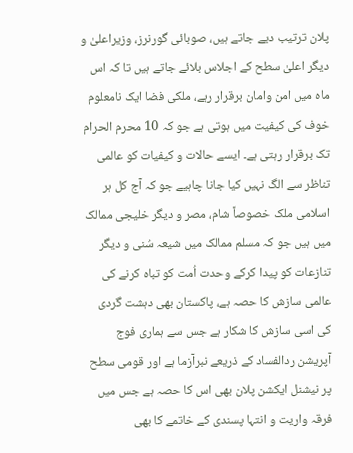پلان ترتیب دیے جاتے ہیں، صوبائی گورنرز، وزیراعلیٰ و دیگر اعلیٰ سطح کے اجلاس بلائے جاتے ہیں تا کہ اس ماہ میں امن وامان برقرار رہے، ملکی فضا ایک نامعلوم خوف کی کیفیت میں ہوتی ہے جو کہ 10 محرم الحرام تک برقرار رہتی ہے۔ ایسے حالات و کیفیات کو عالمی تناظر سے الگ نہیں کیا جانا چاہیے جو کہ آج کل ہر اسلامی ملک خصوصاً شام، مصر و دیگر خلیجی ممالک میں ہیں جو کہ مسلم ممالک میں شیعہ سُنی و دیگر تنازعات کو پیدا کرکے وحدت اُمت کو تباہ کرنے کی عالمی سازش کا حصہ ہے، پاکستان بھی دہشت گردی کی اسی سازش کا شکار ہے جس سے ہماری فوج آپریشن ردالفساد کے ذریعے نبرآزما ہے اور قومی سطح پر نیشنل ایکشن پلان بھی اس کا حصہ ہے جس میں فرقہ واریت و انتہا پسندی کے خاتمے کا بھی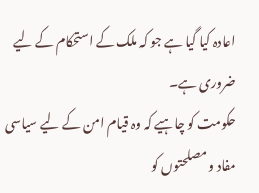اعادہ کیا گیا ہے جو کہ ملک کے استحکام کے لیے ضروری ہے۔
حکومت کو چاہیے کہ وہ قیام امن کے لیے سیاسی مفاد و مصلحتوں کو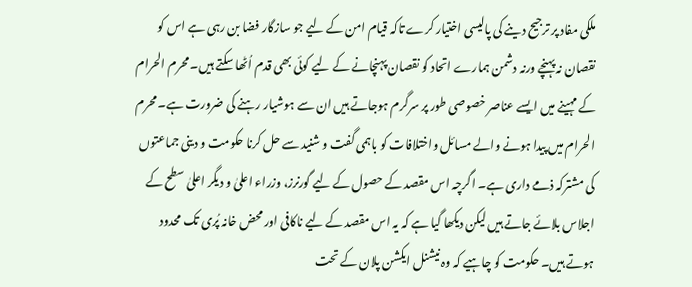ملکی مفاد پر ترجیح دینے کی پالیسی اختیار کرے تاکہ قیام امن کے لیے جو سازگار فضا بن رہی ہے اس کو نقصان نہ پہنچے ورنہ دشمن ہمارے اتحاد کو نقصان پہنچانے کے لیے کوئی بھی قدم اُٹھا سکتے ہیں۔ محرم الحرام کے مہینے میں ایسے عناصر خصوصی طور پر سرگرم ہوجاتے ہیں ان سے ہوشیار رہنے کی ضرورت ہے۔ محرم الحرام میں پیدا ہونے والے مسائل واختلافات کو باہمی گفت و شنید سے حل کرنا حکومت و دینی جماعتوں کی مشترکہ ذمے داری ہے۔ اگرچہ اس مقصد کے حصول کے لیے گورنرز، وزراء اعلیٰ و دیگر اعلیٰ سطح کے اجلاس بلائے جاتے ہیں لیکن دیکھا گیا ہے کہ یہ اس مقصد کے لیے ناکافی اور محض خانہ پُری تک محدود ہوتے ہیں۔ حکومت کو چاہیے کہ وہ نیشنل ایکشن پلان کے تحت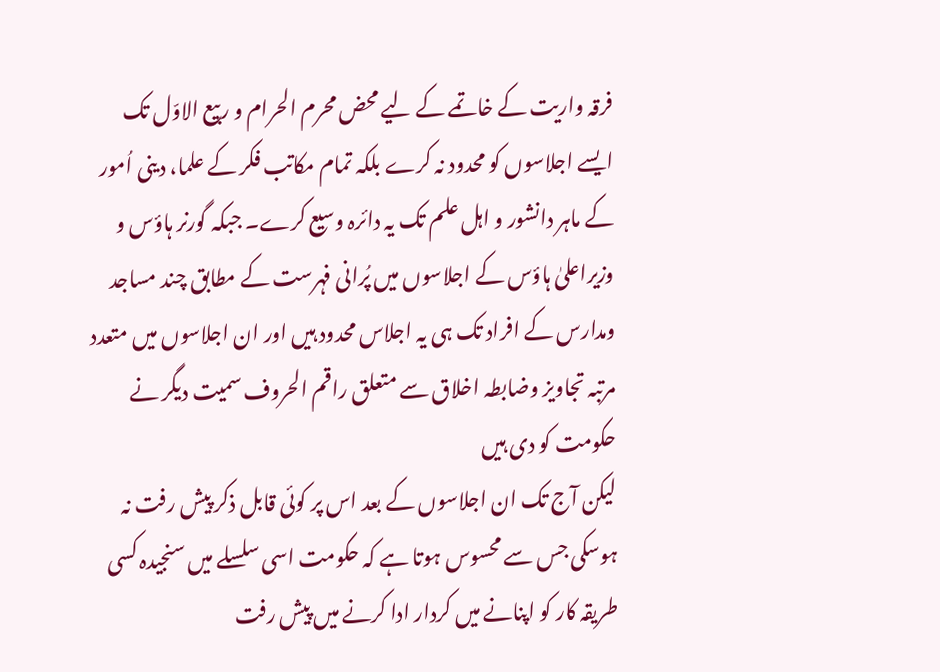فرقہ واریت کے خاتمے کے لیے محض محرم الحرام و ربیع الاوّل تک ایسے اجلاسوں کو محدود نہ کرے بلکہ تمام مکاتب فکر کے علما، دینی اُمور کے ماہر دانشور و اہل علم تک یہ دائرہ وسیع کرے۔ جبکہ گورنر ہاؤس و وزیراعلیٰ ہاؤس کے اجلاسوں میں پُرانی فہرست کے مطابق چند مساجد ومدارس کے افراد تک ہی یہ اجلاس محدود ہیں اور ان اجلاسوں میں متعدد مرتبہ تجاویز وضابطہ اخلاق سے متعلق راقم الحروف سمیت دیگر نے حکومت کو دی ہیں
لیکن آج تک ان اجلاسوں کے بعد اس پر کوئی قابل ذکر پیش رفت نہ ہوسکی جس سے محسوس ہوتا ہے کہ حکومت اسی سلسلے میں سنجیدہ کسی طریقہ کار کو اپنانے میں کردار ادا کرنے میں پیش رفت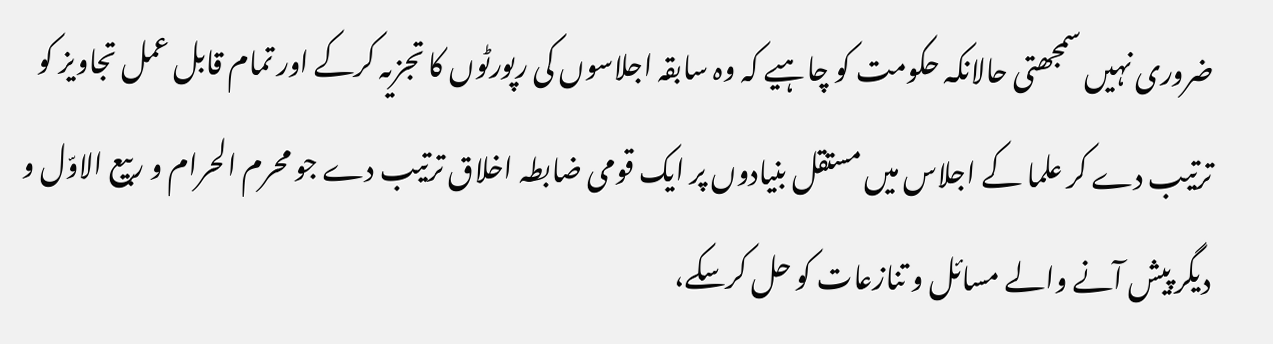ضروری نہیں سمجھتی حالانکہ حکومت کو چاہیے کہ وہ سابقہ اجلاسوں کی رپورٹوں کا تجزیہ کرکے اور تمام قابل عمل تجاویز کو ترتیب دے کر علما کے اجلاس میں مستقل بنیادوں پر ایک قومی ضابطہ اخلاق ترتیب دے جو محرم الحرام و ربیع الاوّل و دیگر پیش آنے والے مسائل و تنازعات کو حل کرسکے،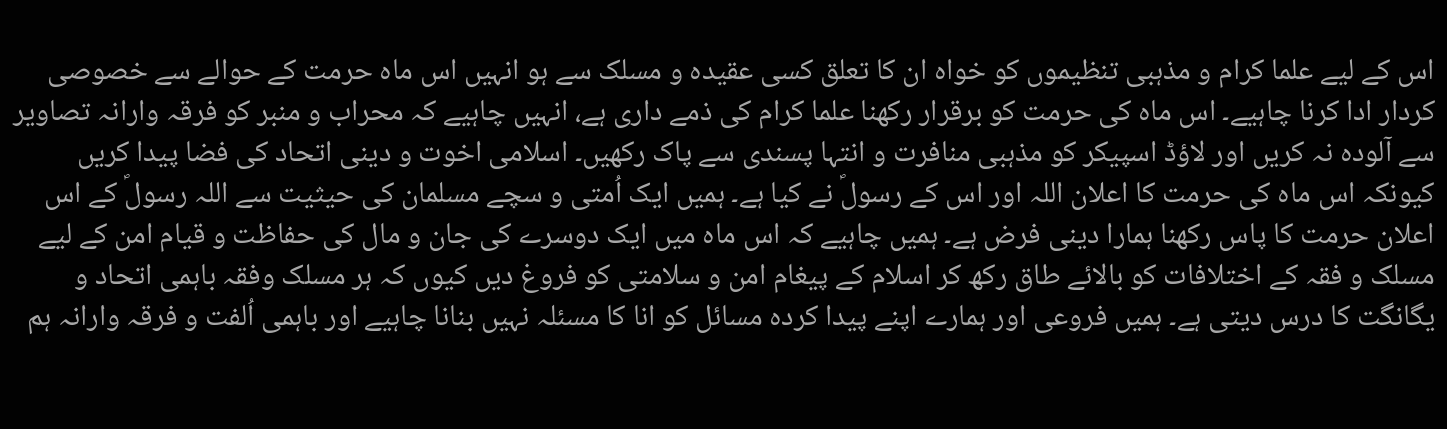اس کے لیے علما کرام و مذہبی تنظیموں کو خواہ ان کا تعلق کسی عقیدہ و مسلک سے ہو انہیں اس ماہ حرمت کے حوالے سے خصوصی کردار ادا کرنا چاہیے۔ اس ماہ کی حرمت کو برقرار رکھنا علما کرام کی ذمے داری ہے، انہیں چاہیے کہ محراب و منبر کو فرقہ وارانہ تصاویر سے آلودہ نہ کریں اور لاؤڈ اسپیکر کو مذہبی منافرت و انتہا پسندی سے پاک رکھیں۔ اسلامی اخوت و دینی اتحاد کی فضا پیدا کریں کیونکہ اس ماہ کی حرمت کا اعلان اللہ اور اس کے رسولؐ نے کیا ہے۔ ہمیں ایک اُمتی و سچے مسلمان کی حیثیت سے اللہ رسولؐ کے اس اعلان حرمت کا پاس رکھنا ہمارا دینی فرض ہے۔ ہمیں چاہیے کہ اس ماہ میں ایک دوسرے کی جان و مال کی حفاظت و قیام امن کے لیے مسلک و فقہ کے اختلافات کو بالائے طاق رکھ کر اسلام کے پیغام امن و سلامتی کو فروغ دیں کیوں کہ ہر مسلک وفقہ باہمی اتحاد و یگانگت کا درس دیتی ہے۔ ہمیں فروعی اور ہمارے اپنے پیدا کردہ مسائل کو انا کا مسئلہ نہیں بنانا چاہیے اور باہمی اُلفت و فرقہ وارانہ ہم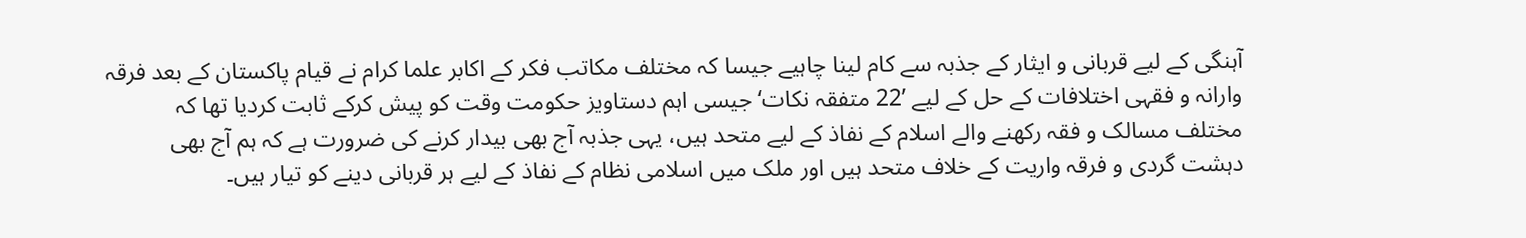آہنگی کے لیے قربانی و ایثار کے جذبہ سے کام لینا چاہیے جیسا کہ مختلف مکاتب فکر کے اکابر علما کرام نے قیام پاکستان کے بعد فرقہ وارانہ و فقہی اختلافات کے حل کے لیے ’22 متفقہ نکات‘ جیسی اہم دستاویز حکومت وقت کو پیش کرکے ثابت کردیا تھا کہ مختلف مسالک و فقہ رکھنے والے اسلام کے نفاذ کے لیے متحد ہیں، یہی جذبہ آج بھی بیدار کرنے کی ضرورت ہے کہ ہم آج بھی دہشت گردی و فرقہ واریت کے خلاف متحد ہیں اور ملک میں اسلامی نظام کے نفاذ کے لیے ہر قربانی دینے کو تیار ہیں۔